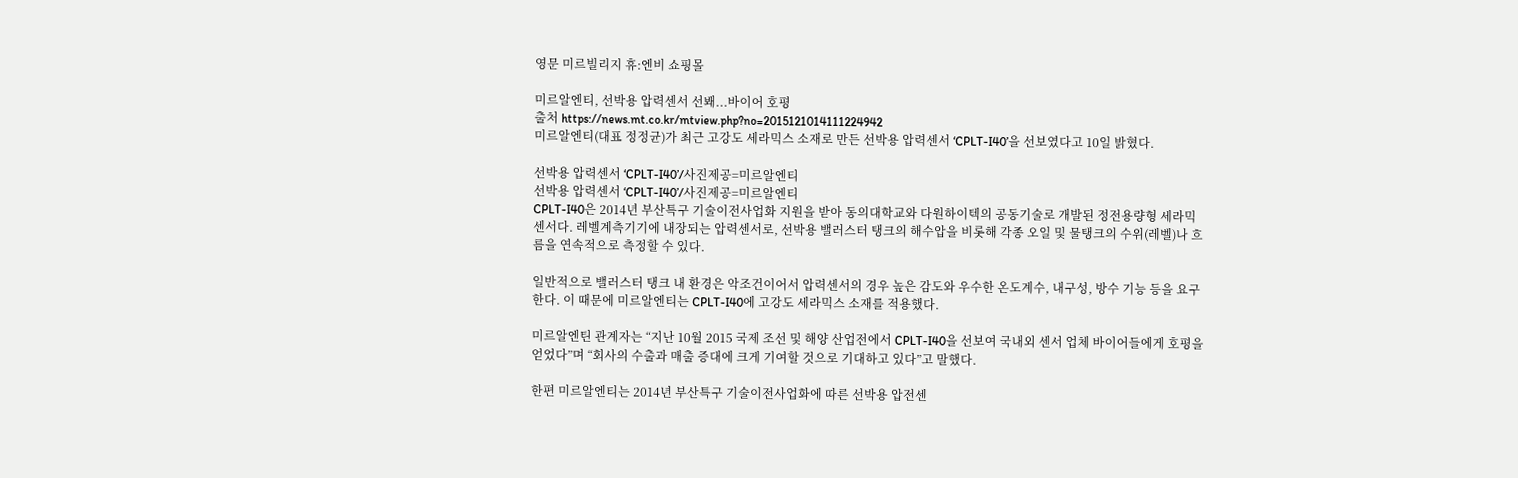영문 미르빌리지 휴:엔비 쇼핑몰

미르알엔티, 선박용 압력센서 선봬...바이어 호평
출처 https://news.mt.co.kr/mtview.php?no=2015121014111224942
미르알엔티(대표 정정균)가 최근 고강도 세라믹스 소재로 만든 선박용 압력센서 ‘CPLT-I40’을 선보였다고 10일 밝혔다.

선박용 압력센서 ‘CPLT-I40’/사진제공=미르알엔티
선박용 압력센서 ‘CPLT-I40’/사진제공=미르알엔티
CPLT-I40은 2014년 부산특구 기술이전사업화 지원을 받아 동의대학교와 다원하이텍의 공동기술로 개발된 정전용량형 세라믹 센서다. 레벨계측기기에 내장되는 압력센서로, 선박용 밸러스터 탱크의 해수압을 비롯해 각종 오일 및 물탱크의 수위(레벨)나 흐름을 연속적으로 측정할 수 있다.

일반적으로 밸러스터 탱크 내 환경은 악조건이어서 압력센서의 경우 높은 감도와 우수한 온도계수, 내구성, 방수 기능 등을 요구한다. 이 때문에 미르알엔티는 CPLT-I40에 고강도 세라믹스 소재를 적용했다.

미르알엔틴 관계자는 “지난 10월 2015 국제 조선 및 해양 산업전에서 CPLT-I40을 선보여 국내외 센서 업체 바이어들에게 호평을 얻었다”며 “회사의 수출과 매출 증대에 크게 기여할 것으로 기대하고 있다”고 말했다.

한편 미르알엔티는 2014년 부산특구 기술이전사업화에 따른 선박용 압전센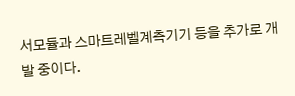서모듈과 스마트레벨계측기기 등을 추가로 개발 중이다.